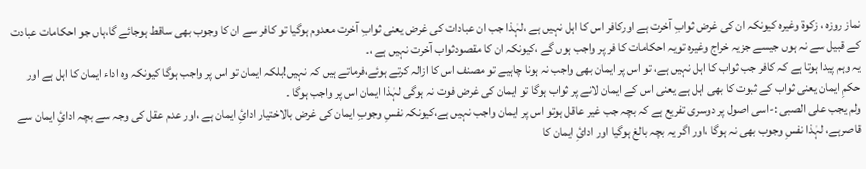نماز روزہ ، زکوۃ وغیرہ کیونکہ ان کی غرض ثوابِ آخرت ہے اورکافر اس کا اہل نہیں ہے ،لہٰذا جب ان عبادات کی غرض یعنی ثوابِ آخرت معدوم ہوگیا تو کافر سے ان کا وجوب بھی ساقط ہوجائے گا،ہاں جو احکامات عبادت کے قبیل سے نہ ہوں جیسے جزیہ خراج وغیرہ تویہ احکامات کا فر پر واجب ہوں گے ،کیونکہ ان کا مقصودثواب آخرت نہیں ہے ،۔
یہ وہم پیدا ہوتا ہے کہ کافر جب ثواب کا اہل نہیں ہے، تو اس پر ایمان بھی واجب نہ ہونا چاہیے تو مصنف اس کا ازالہ کرتے ہوئے،فرماتے ہیں کہ نہیں!بلکہ ایمان تو اس پر واجب ہوگا کیونکہ وہ اداء ایمان کا اہل ہے اور حکمِ ایمان یعنی ثواب کے ثبوت کا بھی اہل ہے یعنی اس کے ایمان لانے پر ثواب ہوگا تو ایمان کی غرض فوت نہ ہوگی لہٰذا ایمان اس پر واجب ہوگا ۔
ولم یجب علی الصبی :-اسی اصول پر دوسری تفریع ہے کہ بچہ جب غیر عاقل ہوتو اس پر ایمان واجب نہیں ہے،کیونکہ نفسِ وجوبِ ایمان کی غرض بالاختیار ادائِ ایمان ہے ،اور عدم عقل کی وجہ سے بچہ ادائِ ایمان سے قاصرہے، لہٰذا نفسِ وجوب بھی نہ ہوگا ،اور اگر یہ بچہ بالغ ہوگیا اور ادائِ ایمان کا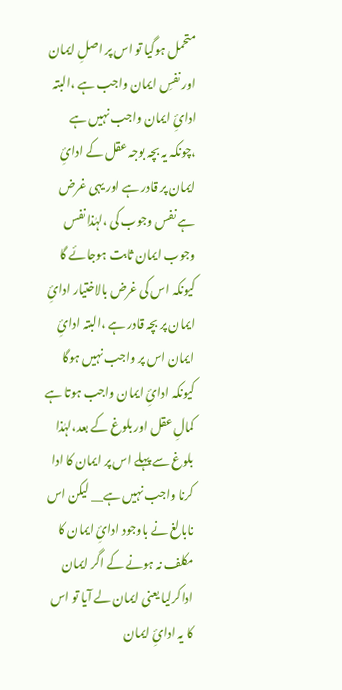متحمل ہوگیا تو اس پر اصلِ ایمان اور نفسِ ایمان واجب ہے ،البتہ ادائِ ایمان واجب نہیں ہے ،چونکہ یہ بچہ بوجہ عقل کے ادائِ ایمان پر قادر ہے اور یہی غرض ہے نفس وجوب کی ،لہٰذا نفس وجوب ایمان ثابت ہوجائے گا کیونکہ اس کی غرض بالاختیار ادائِ ایمان پر بچہ قادر ہے ،البتہ ادائِ ایمان اس پر واجب نہیں ہوگا کیونکہ ادائِ ایمان واجب ہوتا ہے کمالِ عقل اور بلوغ کے بعد،لہٰذا بلوغ سے پہلے اس پر ایمان کا ادا کرنا واجب نہیں ہے__ لیکن اس نابالغ نے باوجود ادائِ ایمان کا مکلف نہ ہونے کے اگر ایمان اداکرلیا یعنی ایمان لے آیا تو اس کا یہ ادائِ ایمان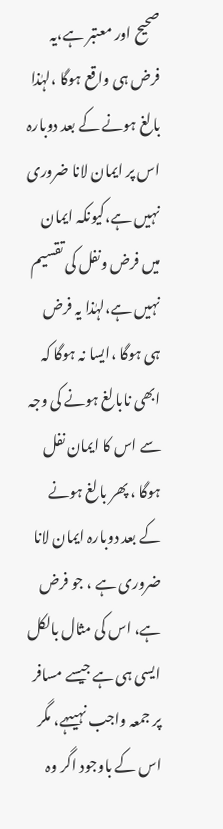صحیح اور معتبر ہے،یہ فرض ہی واقع ہوگا ،لہٰذا بالغ ہونے کے بعد دوبارہ اس پر ایمان لانا ضروری نہیں ہے،کیونکہ ایمان میں فرض ونفل کی تقسیم نہیں ہے،لہٰذا یہ فرض ہی ہوگا ،ایسا نہ ہوگا کہ ابھی نابالغ ہونے کی وجہ سے اس کا ایمان نفل ہوگا ، پھر بالغ ہونے کے بعد دوبارہ ایمان لانا ضروری ہے ، جو فرض ہے، اس کی مثال بالکل ایسی ہی ہے جیسے مسافر پر جمعہ واجب نہیںہے، مگر اس کے باوجود اگر وہ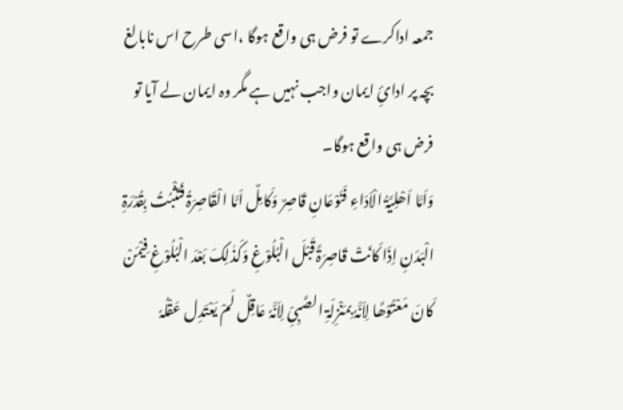جمعہ اداکرے تو فرض ہی واقع ہوگا ،اسی طرح اس نابالغ بچہ پر ادائِ ایمان واجب نہیں ہے مگر وہ ایمان لے آیا تو فرض ہی واقع ہوگا۔
وَاَمَّا اَھْلِیَّۃُ الْاَدَاءِ فَنَوْعَانِ قَاصِرٌ وَکَامِلٌ اَمَّا الْقَاصِرَۃُ فَتَثْبُتُ بِقُدْرَۃِ الْبَدَنِ اِذَا کَانَتْ قَاصِرَۃً قَبْلَ الْبُلُوْغِ وَکَذٰلِکَ بَعْدَ الْبُلُوْغِ فِیْمَنْ کَانَ مَعْتُوْھًا لِاَنَّہٗ بِمَنْزِلَۃِ الصَّبِیِّ لِاَنَّہٗ عَاقِلٌ لَمْ یَعْتَدِل عَقْلُہٗ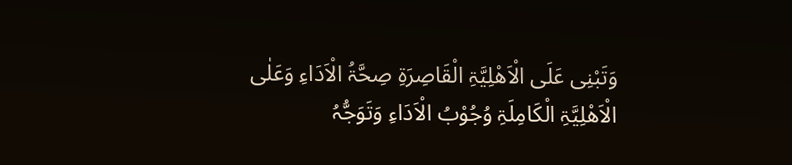وَتَبْنِی عَلَی الْاَھْلِیَّۃِ الْقَاصِرَۃِ صِحَّۃُ الْاَدَاءِ وَعَلٰی الْاَھْلِیَّۃِ الْکَامِلَۃِ وُجُوْبُ الْاَدَاءِ وَتَوَجُّہُ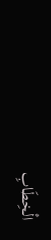الْخِطَابِ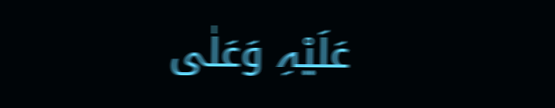عَلَیْہِ وَعَلٰی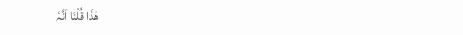ھٰذَا قُلْنَا اَنَّہٗ